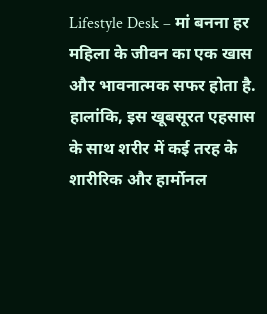Lifestyle Desk – मां बनना हर महिला के जीवन का एक खास और भावनात्मक सफर होता है. हालांकि, इस खूबसूरत एहसास के साथ शरीर में कई तरह के शारीरिक और हार्मोनल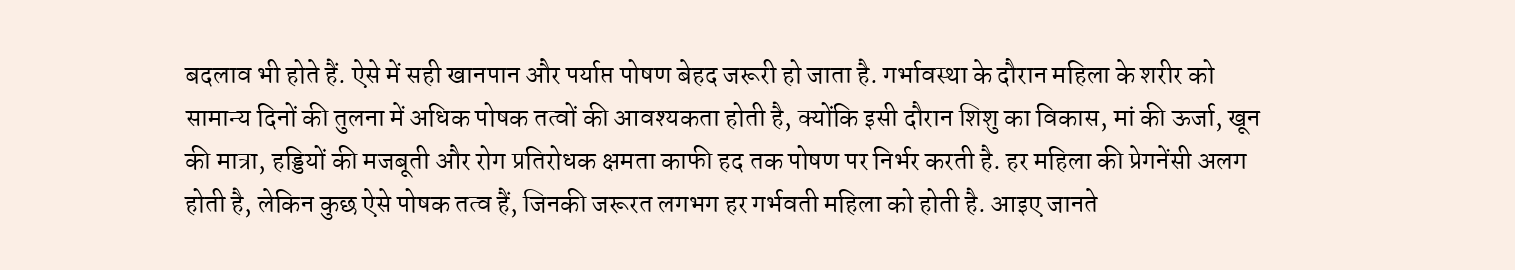बदलाव भी होते हैं. ऐसे में सही खानपान और पर्याप्त पोषण बेहद जरूरी हो जाता है. गर्भावस्था के दौरान महिला के शरीर को सामान्य दिनों की तुलना में अधिक पोषक तत्वों की आवश्यकता होती है, क्योंकि इसी दौरान शिशु का विकास, मां की ऊर्जा, खून की मात्रा, हड्डियों की मजबूती और रोग प्रतिरोधक क्षमता काफी हद तक पोषण पर निर्भर करती है. हर महिला की प्रेगनेंसी अलग होती है, लेकिन कुछ ऐसे पोषक तत्व हैं, जिनकी जरूरत लगभग हर गर्भवती महिला को होती है. आइए जानते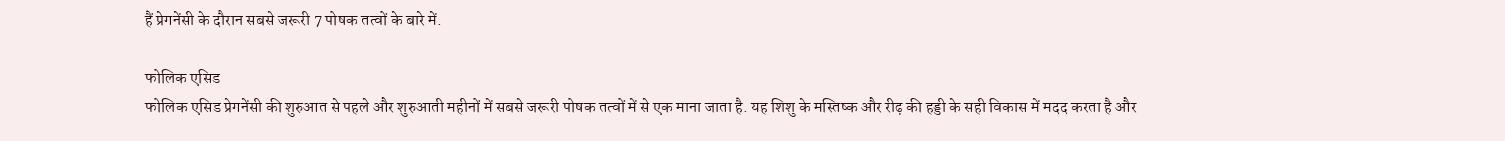हैं प्रेगनेंसी के दौरान सबसे जरूरी 7 पोषक तत्वों के बारे में.

फोलिक एसिड
फोलिक एसिड प्रेगनेंसी की शुरुआत से पहले और शुरुआती महीनों में सबसे जरूरी पोषक तत्वों में से एक माना जाता है. यह शिशु के मस्तिष्क और रीढ़ की हड्डी के सही विकास में मदद करता है और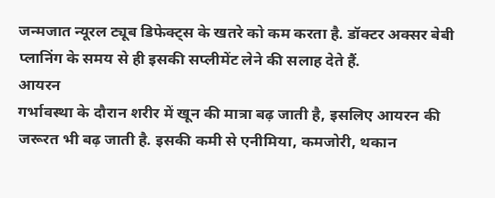जन्मजात न्यूरल ट्यूब डिफेक्ट्स के खतरे को कम करता है. डॉक्टर अक्सर बेबी प्लानिंग के समय से ही इसकी सप्लीमेंट लेने की सलाह देते हैं.
आयरन
गर्भावस्था के दौरान शरीर में खून की मात्रा बढ़ जाती है, इसलिए आयरन की जरूरत भी बढ़ जाती है. इसकी कमी से एनीमिया, कमजोरी, थकान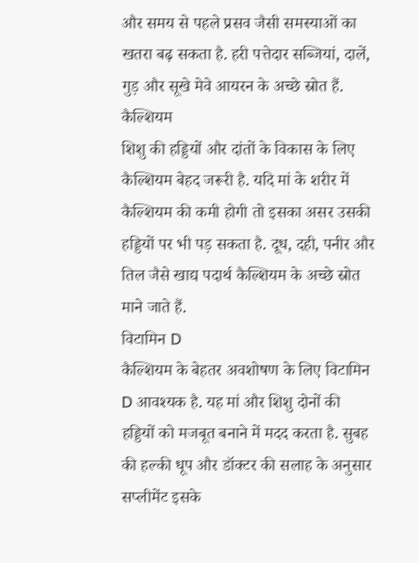और समय से पहले प्रसव जैसी समस्याओं का खतरा बढ़ सकता है. हरी पत्तेदार सब्जियां, दालें, गुड़ और सूखे मेवे आयरन के अच्छे स्रोत हैं.
कैल्शियम
शिशु की हड्डियों और दांतों के विकास के लिए कैल्शियम बेहद जरूरी है. यदि मां के शरीर में कैल्शियम की कमी होगी तो इसका असर उसकी हड्डियों पर भी पड़ सकता है. दूध, दही, पनीर और तिल जैसे खाद्य पदार्थ कैल्शियम के अच्छे स्रोत माने जाते हैं.
विटामिन D
कैल्शियम के बेहतर अवशोषण के लिए विटामिन D आवश्यक है. यह मां और शिशु दोनों की हड्डियों को मजबूत बनाने में मदद करता है. सुबह की हल्की धूप और डॉक्टर की सलाह के अनुसार सप्लीमेंट इसके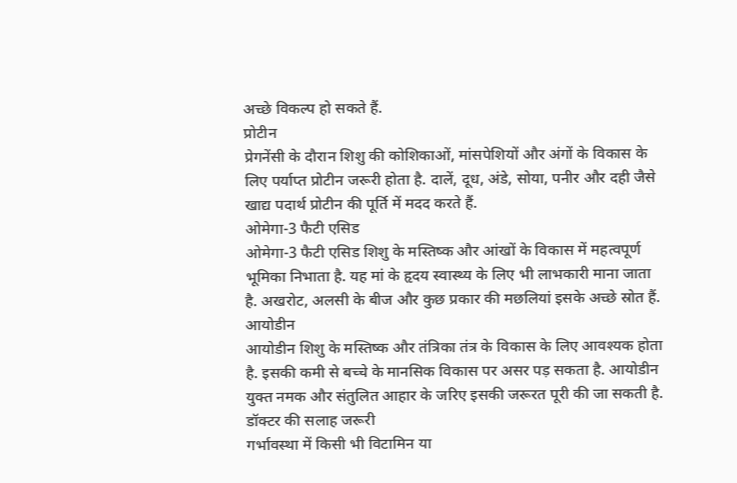अच्छे विकल्प हो सकते हैं.
प्रोटीन
प्रेगनेंसी के दौरान शिशु की कोशिकाओं, मांसपेशियों और अंगों के विकास के लिए पर्याप्त प्रोटीन जरूरी होता है. दालें, दूध, अंडे, सोया, पनीर और दही जैसे खाद्य पदार्थ प्रोटीन की पूर्ति में मदद करते हैं.
ओमेगा-3 फैटी एसिड
ओमेगा-3 फैटी एसिड शिशु के मस्तिष्क और आंखों के विकास में महत्वपूर्ण भूमिका निभाता है. यह मां के हृदय स्वास्थ्य के लिए भी लाभकारी माना जाता है. अखरोट, अलसी के बीज और कुछ प्रकार की मछलियां इसके अच्छे स्रोत हैं.
आयोडीन
आयोडीन शिशु के मस्तिष्क और तंत्रिका तंत्र के विकास के लिए आवश्यक होता है. इसकी कमी से बच्चे के मानसिक विकास पर असर पड़ सकता है. आयोडीन युक्त नमक और संतुलित आहार के जरिए इसकी जरूरत पूरी की जा सकती है.
डॉक्टर की सलाह जरूरी
गर्भावस्था में किसी भी विटामिन या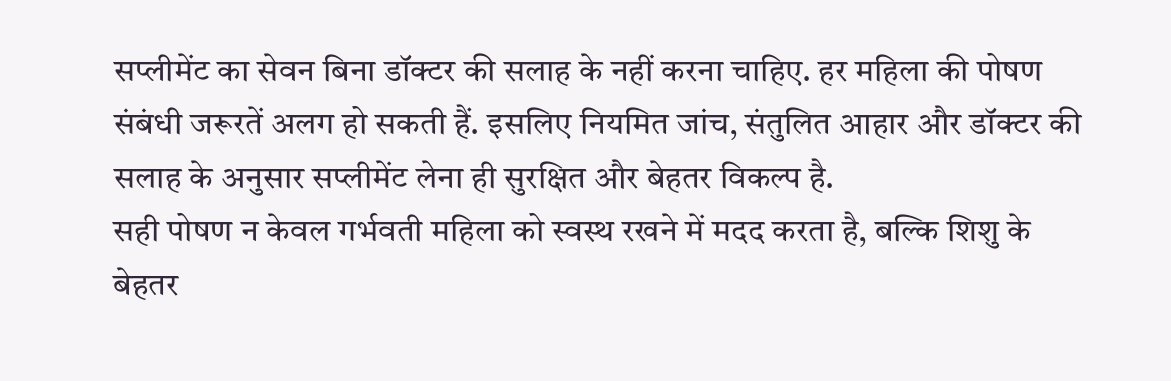सप्लीमेंट का सेवन बिना डॉक्टर की सलाह के नहीं करना चाहिए. हर महिला की पोषण संबंधी जरूरतें अलग हो सकती हैं. इसलिए नियमित जांच, संतुलित आहार और डॉक्टर की सलाह के अनुसार सप्लीमेंट लेना ही सुरक्षित और बेहतर विकल्प है.
सही पोषण न केवल गर्भवती महिला को स्वस्थ रखने में मदद करता है, बल्कि शिशु के बेहतर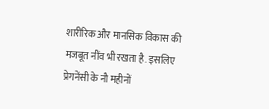शारीरिक और मानसिक विकास की मजबूत नींव भी रखता है. इसलिए प्रेगनेंसी के नौ महीनों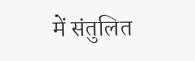में संतुलित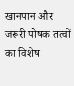खानपान और जरूरी पोषक तत्वों का विशेष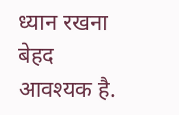ध्यान रखना बेहद आवश्यक है.